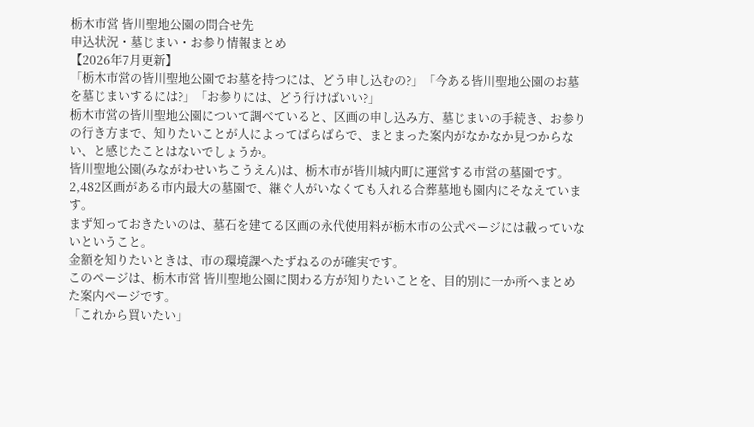栃木市営 皆川聖地公園の問合せ先
申込状況・墓じまい・お参り情報まとめ
【2026年7月更新】
「栃木市営の皆川聖地公園でお墓を持つには、どう申し込むの?」「今ある皆川聖地公園のお墓を墓じまいするには?」「お参りには、どう行けばいい?」
栃木市営の皆川聖地公園について調べていると、区画の申し込み方、墓じまいの手続き、お参りの行き方まで、知りたいことが人によってばらばらで、まとまった案内がなかなか見つからない、と感じたことはないでしょうか。
皆川聖地公園(みながわせいちこうえん)は、栃木市が皆川城内町に運営する市営の墓園です。
2,482区画がある市内最大の墓園で、継ぐ人がいなくても入れる合葬墓地も園内にそなえています。
まず知っておきたいのは、墓石を建てる区画の永代使用料が栃木市の公式ページには載っていないということ。
金額を知りたいときは、市の環境課へたずねるのが確実です。
このページは、栃木市営 皆川聖地公園に関わる方が知りたいことを、目的別に一か所へまとめた案内ページです。
「これから買いたい」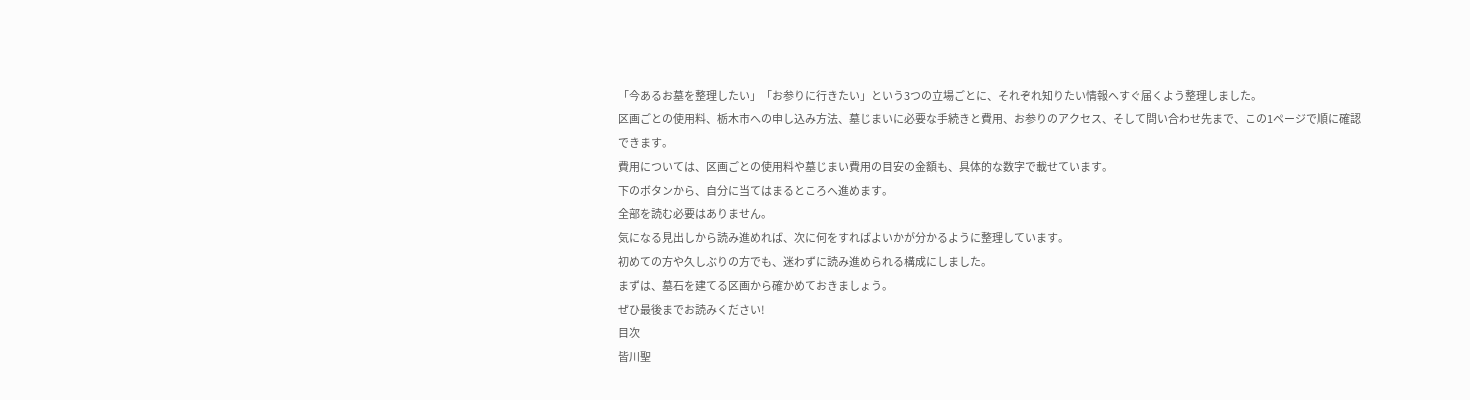「今あるお墓を整理したい」「お参りに行きたい」という3つの立場ごとに、それぞれ知りたい情報へすぐ届くよう整理しました。
区画ごとの使用料、栃木市への申し込み方法、墓じまいに必要な手続きと費用、お参りのアクセス、そして問い合わせ先まで、この1ページで順に確認できます。
費用については、区画ごとの使用料や墓じまい費用の目安の金額も、具体的な数字で載せています。
下のボタンから、自分に当てはまるところへ進めます。
全部を読む必要はありません。
気になる見出しから読み進めれば、次に何をすればよいかが分かるように整理しています。
初めての方や久しぶりの方でも、迷わずに読み進められる構成にしました。
まずは、墓石を建てる区画から確かめておきましょう。
ぜひ最後までお読みください!
目次
皆川聖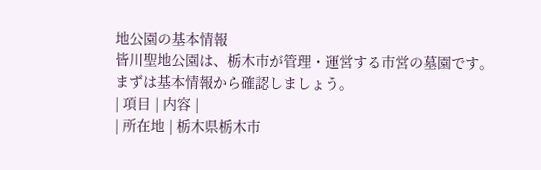地公園の基本情報
皆川聖地公園は、栃木市が管理・運営する市営の墓園です。
まずは基本情報から確認しましょう。
| 項目 | 内容 |
| 所在地 | 栃木県栃木市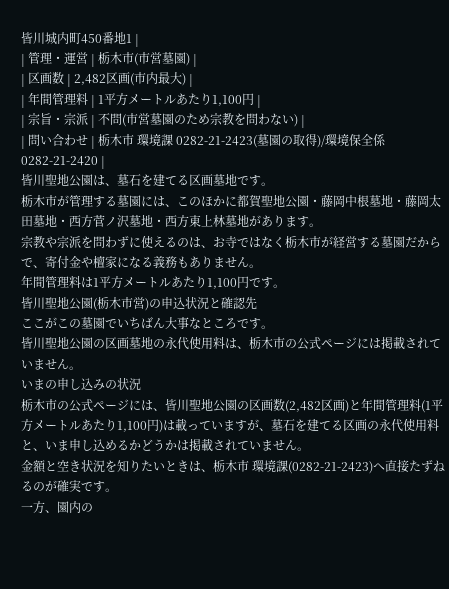皆川城内町450番地1 |
| 管理・運営 | 栃木市(市営墓園) |
| 区画数 | 2,482区画(市内最大) |
| 年間管理料 | 1平方メートルあたり1,100円 |
| 宗旨・宗派 | 不問(市営墓園のため宗教を問わない) |
| 問い合わせ | 栃木市 環境課 0282-21-2423(墓園の取得)/環境保全係 0282-21-2420 |
皆川聖地公園は、墓石を建てる区画墓地です。
栃木市が管理する墓園には、このほかに都賀聖地公園・藤岡中根墓地・藤岡太田墓地・西方菅ノ沢墓地・西方東上林墓地があります。
宗教や宗派を問わずに使えるのは、お寺ではなく栃木市が経営する墓園だからで、寄付金や檀家になる義務もありません。
年間管理料は1平方メートルあたり1,100円です。
皆川聖地公園(栃木市営)の申込状況と確認先
ここがこの墓園でいちばん大事なところです。
皆川聖地公園の区画墓地の永代使用料は、栃木市の公式ページには掲載されていません。
いまの申し込みの状況
栃木市の公式ページには、皆川聖地公園の区画数(2,482区画)と年間管理料(1平方メートルあたり1,100円)は載っていますが、墓石を建てる区画の永代使用料と、いま申し込めるかどうかは掲載されていません。
金額と空き状況を知りたいときは、栃木市 環境課(0282-21-2423)へ直接たずねるのが確実です。
一方、園内の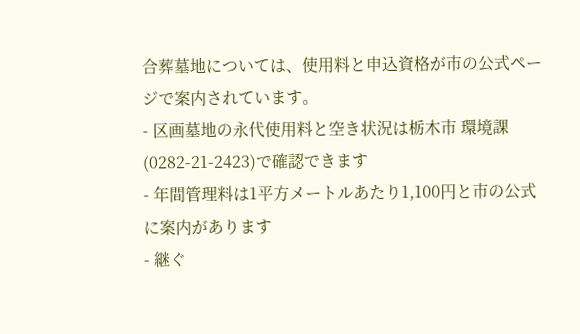合葬墓地については、使用料と申込資格が市の公式ページで案内されています。
- 区画墓地の永代使用料と空き状況は栃木市 環境課(0282-21-2423)で確認できます
- 年間管理料は1平方メートルあたり1,100円と市の公式に案内があります
- 継ぐ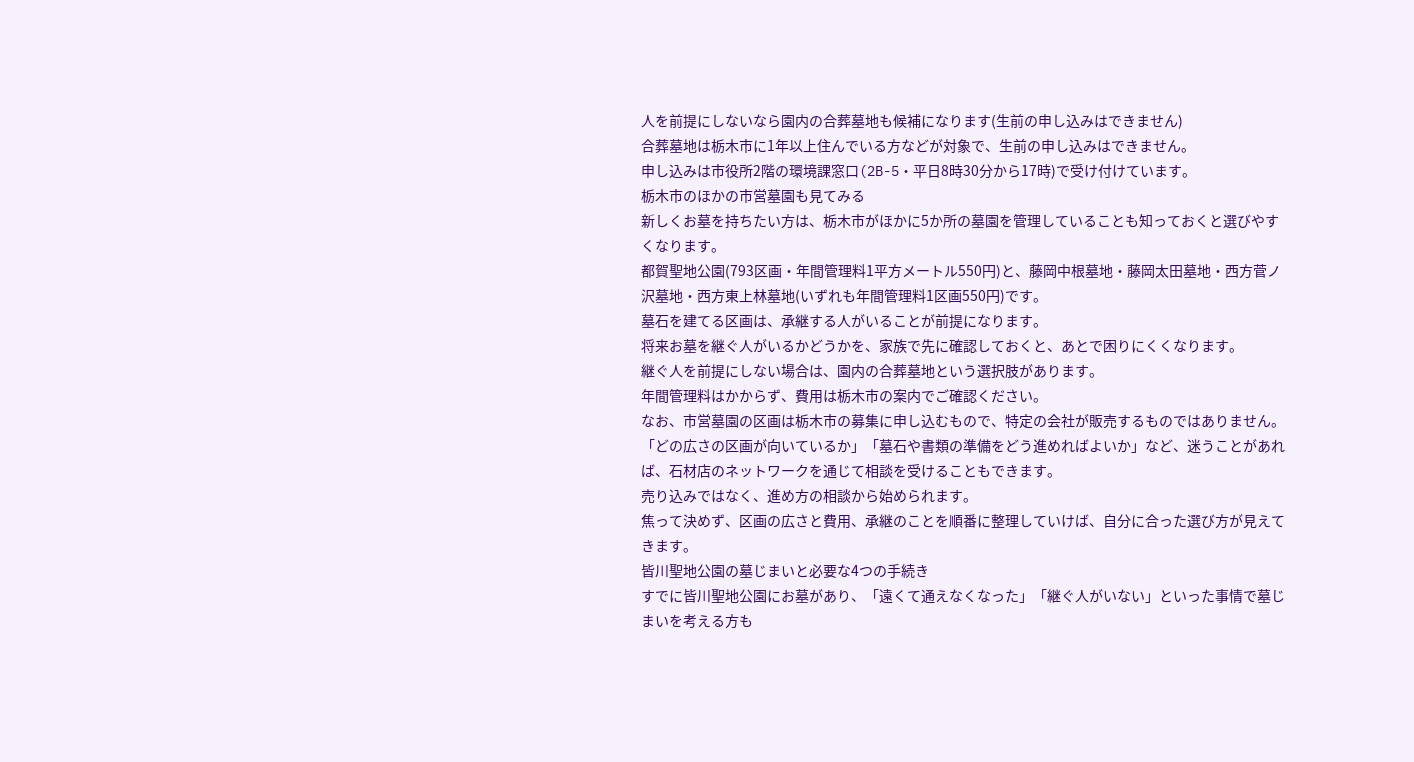人を前提にしないなら園内の合葬墓地も候補になります(生前の申し込みはできません)
合葬墓地は栃木市に1年以上住んでいる方などが対象で、生前の申し込みはできません。
申し込みは市役所2階の環境課窓口(2B-5・平日8時30分から17時)で受け付けています。
栃木市のほかの市営墓園も見てみる
新しくお墓を持ちたい方は、栃木市がほかに5か所の墓園を管理していることも知っておくと選びやすくなります。
都賀聖地公園(793区画・年間管理料1平方メートル550円)と、藤岡中根墓地・藤岡太田墓地・西方菅ノ沢墓地・西方東上林墓地(いずれも年間管理料1区画550円)です。
墓石を建てる区画は、承継する人がいることが前提になります。
将来お墓を継ぐ人がいるかどうかを、家族で先に確認しておくと、あとで困りにくくなります。
継ぐ人を前提にしない場合は、園内の合葬墓地という選択肢があります。
年間管理料はかからず、費用は栃木市の案内でご確認ください。
なお、市営墓園の区画は栃木市の募集に申し込むもので、特定の会社が販売するものではありません。
「どの広さの区画が向いているか」「墓石や書類の準備をどう進めればよいか」など、迷うことがあれば、石材店のネットワークを通じて相談を受けることもできます。
売り込みではなく、進め方の相談から始められます。
焦って決めず、区画の広さと費用、承継のことを順番に整理していけば、自分に合った選び方が見えてきます。
皆川聖地公園の墓じまいと必要な4つの手続き
すでに皆川聖地公園にお墓があり、「遠くて通えなくなった」「継ぐ人がいない」といった事情で墓じまいを考える方も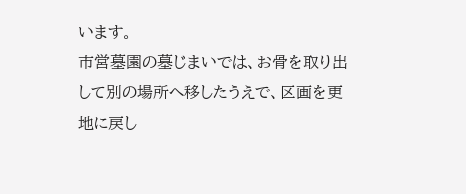います。
市営墓園の墓じまいでは、お骨を取り出して別の場所へ移したうえで、区画を更地に戻し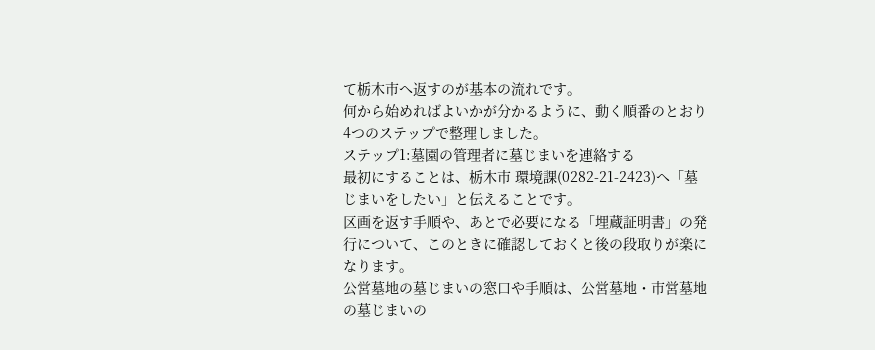て栃木市へ返すのが基本の流れです。
何から始めればよいかが分かるように、動く順番のとおり4つのステップで整理しました。
ステップ1:墓園の管理者に墓じまいを連絡する
最初にすることは、栃木市 環境課(0282-21-2423)へ「墓じまいをしたい」と伝えることです。
区画を返す手順や、あとで必要になる「埋蔵証明書」の発行について、このときに確認しておくと後の段取りが楽になります。
公営墓地の墓じまいの窓口や手順は、公営墓地・市営墓地の墓じまいの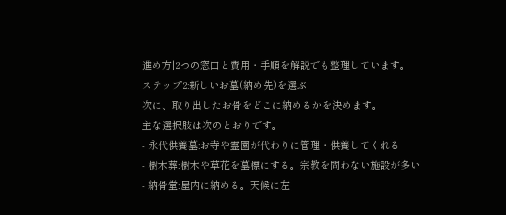進め方|2つの窓口と費用・手順を解説でも整理しています。
ステップ2:新しいお墓(納め先)を選ぶ
次に、取り出したお骨をどこに納めるかを決めます。
主な選択肢は次のとおりです。
- 永代供養墓:お寺や霊園が代わりに管理・供養してくれる
- 樹木葬:樹木や草花を墓標にする。宗教を問わない施設が多い
- 納骨堂:屋内に納める。天候に左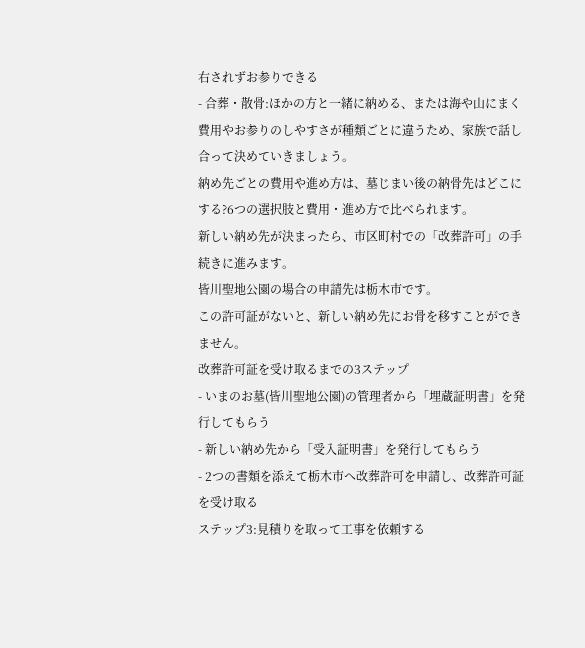右されずお参りできる
- 合葬・散骨:ほかの方と一緒に納める、または海や山にまく
費用やお参りのしやすさが種類ごとに違うため、家族で話し合って決めていきましょう。
納め先ごとの費用や進め方は、墓じまい後の納骨先はどこにする?6つの選択肢と費用・進め方で比べられます。
新しい納め先が決まったら、市区町村での「改葬許可」の手続きに進みます。
皆川聖地公園の場合の申請先は栃木市です。
この許可証がないと、新しい納め先にお骨を移すことができません。
改葬許可証を受け取るまでの3ステップ
- いまのお墓(皆川聖地公園)の管理者から「埋蔵証明書」を発行してもらう
- 新しい納め先から「受入証明書」を発行してもらう
- 2つの書類を添えて栃木市へ改葬許可を申請し、改葬許可証を受け取る
ステップ3:見積りを取って工事を依頼する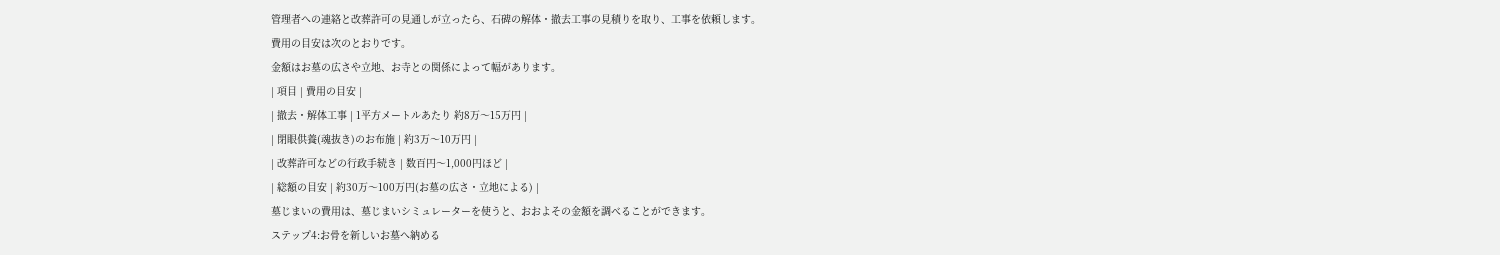管理者への連絡と改葬許可の見通しが立ったら、石碑の解体・撤去工事の見積りを取り、工事を依頼します。
費用の目安は次のとおりです。
金額はお墓の広さや立地、お寺との関係によって幅があります。
| 項目 | 費用の目安 |
| 撤去・解体工事 | 1平方メートルあたり 約8万〜15万円 |
| 閉眼供養(魂抜き)のお布施 | 約3万〜10万円 |
| 改葬許可などの行政手続き | 数百円〜1,000円ほど |
| 総額の目安 | 約30万〜100万円(お墓の広さ・立地による) |
墓じまいの費用は、墓じまいシミュレーターを使うと、おおよその金額を調べることができます。
ステップ4:お骨を新しいお墓へ納める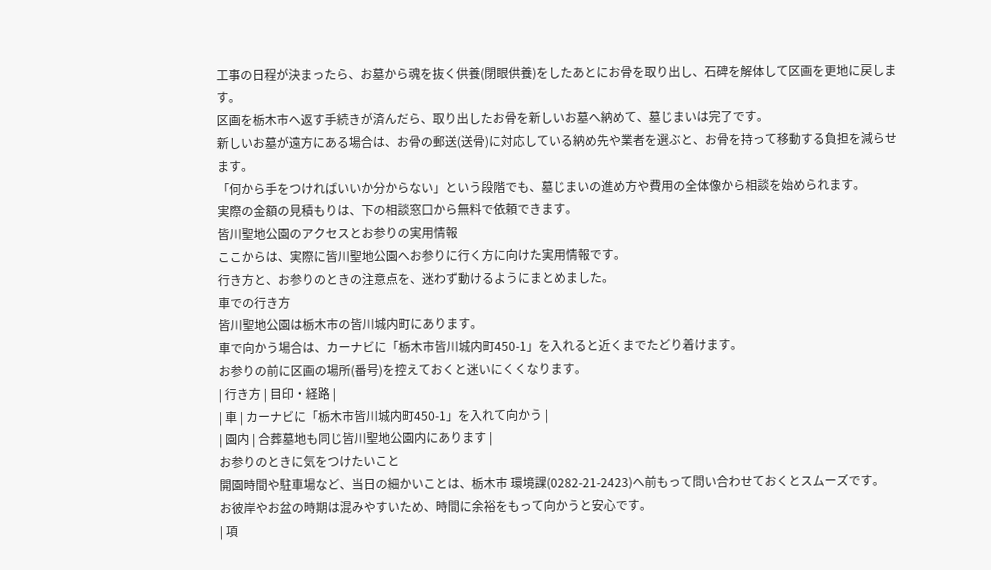工事の日程が決まったら、お墓から魂を抜く供養(閉眼供養)をしたあとにお骨を取り出し、石碑を解体して区画を更地に戻します。
区画を栃木市へ返す手続きが済んだら、取り出したお骨を新しいお墓へ納めて、墓じまいは完了です。
新しいお墓が遠方にある場合は、お骨の郵送(送骨)に対応している納め先や業者を選ぶと、お骨を持って移動する負担を減らせます。
「何から手をつければいいか分からない」という段階でも、墓じまいの進め方や費用の全体像から相談を始められます。
実際の金額の見積もりは、下の相談窓口から無料で依頼できます。
皆川聖地公園のアクセスとお参りの実用情報
ここからは、実際に皆川聖地公園へお参りに行く方に向けた実用情報です。
行き方と、お参りのときの注意点を、迷わず動けるようにまとめました。
車での行き方
皆川聖地公園は栃木市の皆川城内町にあります。
車で向かう場合は、カーナビに「栃木市皆川城内町450-1」を入れると近くまでたどり着けます。
お参りの前に区画の場所(番号)を控えておくと迷いにくくなります。
| 行き方 | 目印・経路 |
| 車 | カーナビに「栃木市皆川城内町450-1」を入れて向かう |
| 園内 | 合葬墓地も同じ皆川聖地公園内にあります |
お参りのときに気をつけたいこと
開園時間や駐車場など、当日の細かいことは、栃木市 環境課(0282-21-2423)へ前もって問い合わせておくとスムーズです。
お彼岸やお盆の時期は混みやすいため、時間に余裕をもって向かうと安心です。
| 項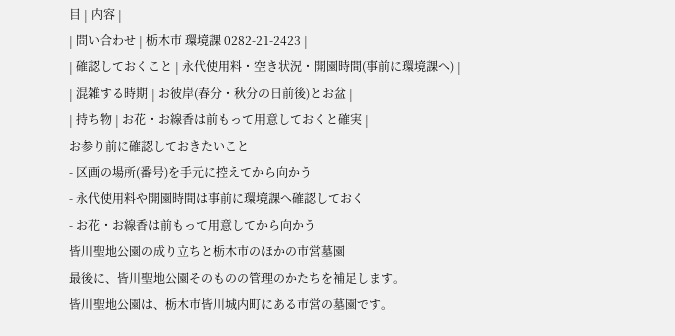目 | 内容 |
| 問い合わせ | 栃木市 環境課 0282-21-2423 |
| 確認しておくこと | 永代使用料・空き状況・開園時間(事前に環境課へ) |
| 混雑する時期 | お彼岸(春分・秋分の日前後)とお盆 |
| 持ち物 | お花・お線香は前もって用意しておくと確実 |
お参り前に確認しておきたいこと
- 区画の場所(番号)を手元に控えてから向かう
- 永代使用料や開園時間は事前に環境課へ確認しておく
- お花・お線香は前もって用意してから向かう
皆川聖地公園の成り立ちと栃木市のほかの市営墓園
最後に、皆川聖地公園そのものの管理のかたちを補足します。
皆川聖地公園は、栃木市皆川城内町にある市営の墓園です。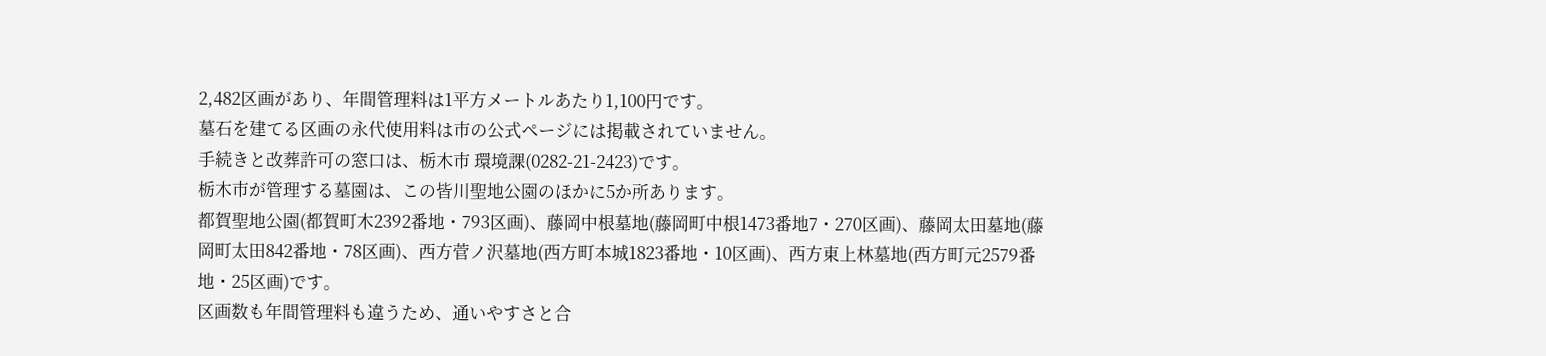2,482区画があり、年間管理料は1平方メートルあたり1,100円です。
墓石を建てる区画の永代使用料は市の公式ページには掲載されていません。
手続きと改葬許可の窓口は、栃木市 環境課(0282-21-2423)です。
栃木市が管理する墓園は、この皆川聖地公園のほかに5か所あります。
都賀聖地公園(都賀町木2392番地・793区画)、藤岡中根墓地(藤岡町中根1473番地7・270区画)、藤岡太田墓地(藤岡町太田842番地・78区画)、西方菅ノ沢墓地(西方町本城1823番地・10区画)、西方東上林墓地(西方町元2579番地・25区画)です。
区画数も年間管理料も違うため、通いやすさと合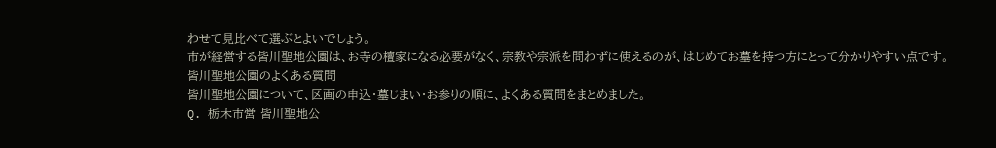わせて見比べて選ぶとよいでしょう。
市が経営する皆川聖地公園は、お寺の檀家になる必要がなく、宗教や宗派を問わずに使えるのが、はじめてお墓を持つ方にとって分かりやすい点です。
皆川聖地公園のよくある質問
皆川聖地公園について、区画の申込・墓じまい・お参りの順に、よくある質問をまとめました。
Q. 栃木市営 皆川聖地公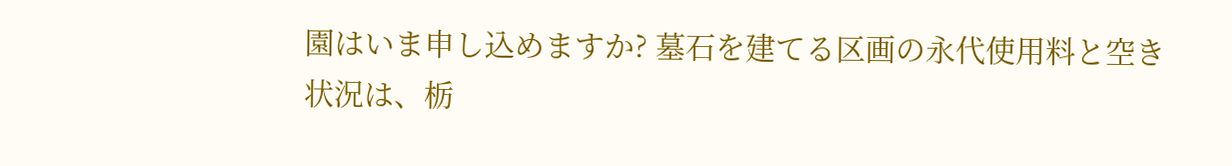園はいま申し込めますか? 墓石を建てる区画の永代使用料と空き状況は、栃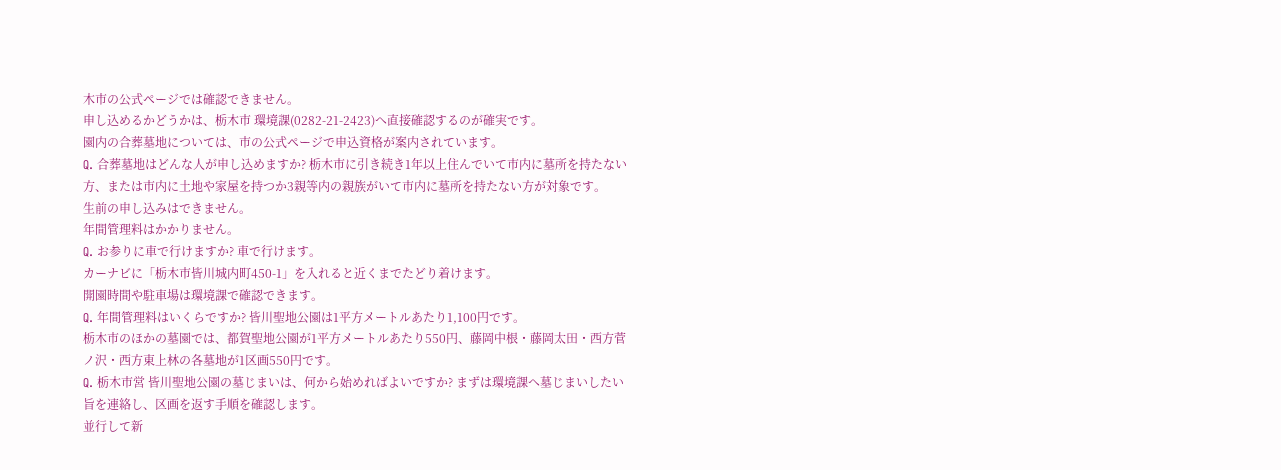木市の公式ページでは確認できません。
申し込めるかどうかは、栃木市 環境課(0282-21-2423)へ直接確認するのが確実です。
園内の合葬墓地については、市の公式ページで申込資格が案内されています。
Q. 合葬墓地はどんな人が申し込めますか? 栃木市に引き続き1年以上住んでいて市内に墓所を持たない方、または市内に土地や家屋を持つか3親等内の親族がいて市内に墓所を持たない方が対象です。
生前の申し込みはできません。
年間管理料はかかりません。
Q. お参りに車で行けますか? 車で行けます。
カーナビに「栃木市皆川城内町450-1」を入れると近くまでたどり着けます。
開園時間や駐車場は環境課で確認できます。
Q. 年間管理料はいくらですか? 皆川聖地公園は1平方メートルあたり1,100円です。
栃木市のほかの墓園では、都賀聖地公園が1平方メートルあたり550円、藤岡中根・藤岡太田・西方菅ノ沢・西方東上林の各墓地が1区画550円です。
Q. 栃木市営 皆川聖地公園の墓じまいは、何から始めればよいですか? まずは環境課へ墓じまいしたい旨を連絡し、区画を返す手順を確認します。
並行して新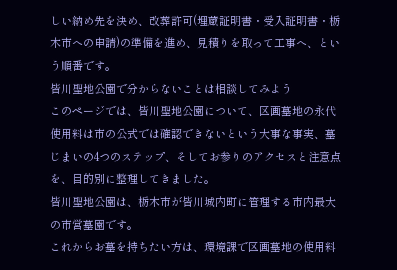しい納め先を決め、改葬許可(埋蔵証明書・受入証明書・栃木市への申請)の準備を進め、見積りを取って工事へ、という順番です。
皆川聖地公園で分からないことは相談してみよう
このページでは、皆川聖地公園について、区画墓地の永代使用料は市の公式では確認できないという大事な事実、墓じまいの4つのステップ、そしてお参りのアクセスと注意点を、目的別に整理してきました。
皆川聖地公園は、栃木市が皆川城内町に管理する市内最大の市営墓園です。
これからお墓を持ちたい方は、環境課で区画墓地の使用料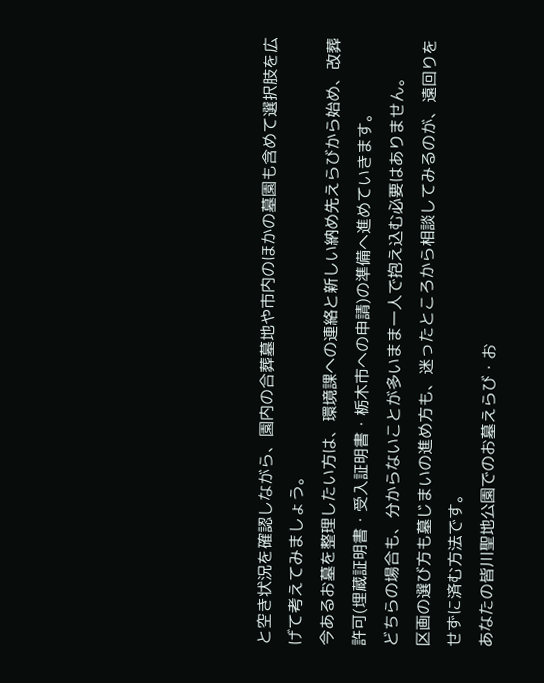と空き状況を確認しながら、園内の合葬墓地や市内のほかの墓園も含めて選択肢を広げて考えてみましょう。
今あるお墓を整理したい方は、環境課への連絡と新しい納め先えらびから始め、改葬許可(埋蔵証明書・受入証明書・栃木市への申請)の準備へ進めていきます。
どちらの場合も、分からないことが多いまま一人で抱え込む必要はありません。
区画の選び方も墓じまいの進め方も、迷ったところから相談してみるのが、遠回りをせずに済む方法です。
あなたの皆川聖地公園でのお墓えらび・お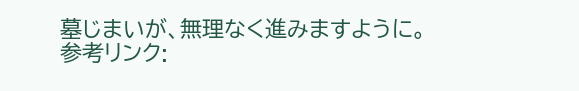墓じまいが、無理なく進みますように。
参考リンク: